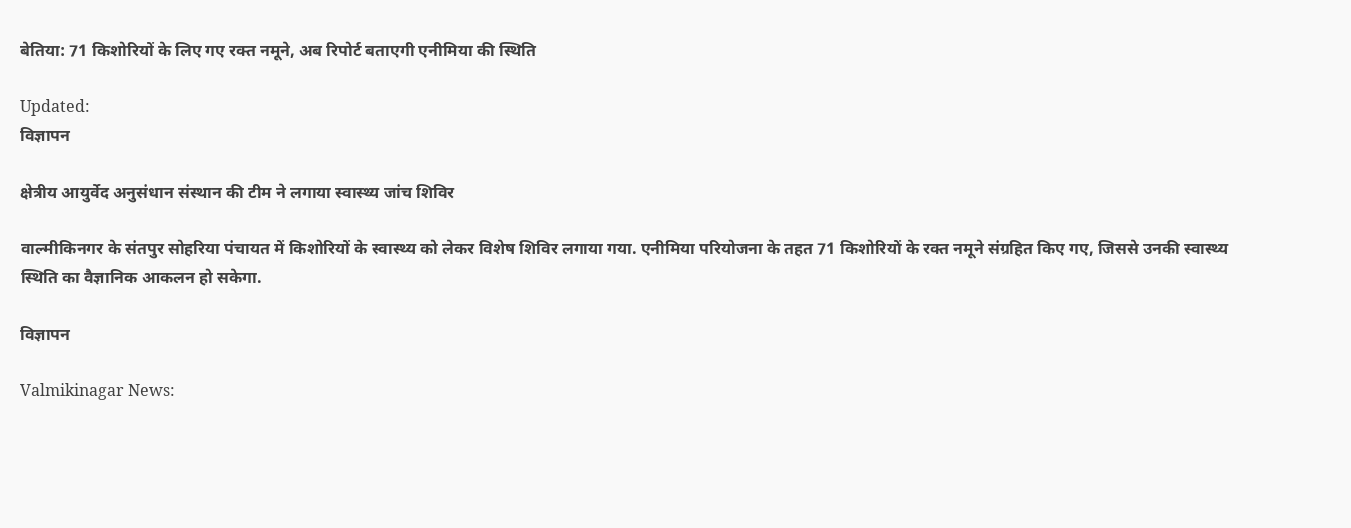बेतिया: 71 किशोरियों के लिए गए रक्त नमूने, अब रिपोर्ट बताएगी एनीमिया की स्थिति

Updated:
विज्ञापन

क्षेत्रीय आयुर्वेद अनुसंधान संस्थान की टीम ने लगाया स्वास्थ्य जांच शिविर

वाल्मीकिनगर के संतपुर सोहरिया पंचायत में किशोरियों के स्वास्थ्य को लेकर विशेष शिविर लगाया गया. एनीमिया परियोजना के तहत 71 किशोरियों के रक्त नमूने संग्रहित किए गए, जिससे उनकी स्वास्थ्य स्थिति का वैज्ञानिक आकलन हो सकेगा.

विज्ञापन

Valmikinagar News: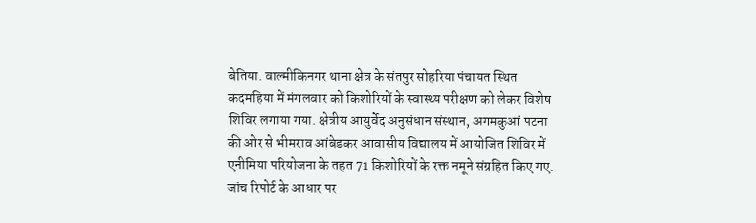बेतिया. वाल्मीकिनगर थाना क्षेत्र के संतपुर सोहरिया पंचायत स्थित कदमहिया में मंगलवार को किशोरियों के स्वास्थ्य परीक्षण को लेकर विशेष शिविर लगाया गया. क्षेत्रीय आयुर्वेद अनुसंधान संस्थान, अगमकुआं पटना की ओर से भीमराव आंबेडकर आवासीय विद्यालय में आयोजित शिविर में एनीमिया परियोजना के तहत 71 किशोरियों के रक्त नमूने संग्रहित किए गए. जांच रिपोर्ट के आधार पर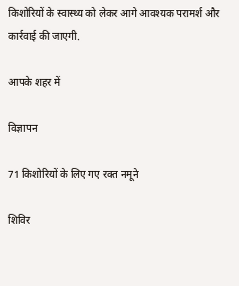किशोरियों के स्वास्थ्य को लेकर आगे आवश्यक परामर्श और कार्रवाई की जाएगी.

आपके शहर में

विज्ञापन

71 किशोरियों के लिए गए रक्त नमूने

शिविर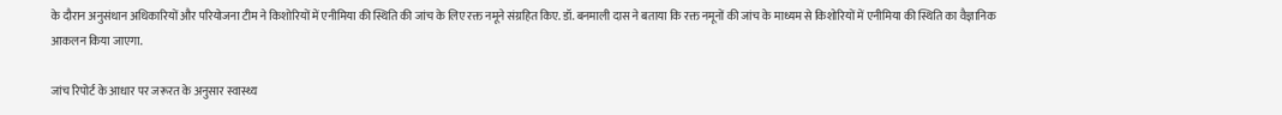के दौरान अनुसंधान अधिकारियों और परियोजना टीम ने किशोरियों में एनीमिया की स्थिति की जांच के लिए रक्त नमूने संग्रहित किए. डॉ. बनमाली दास ने बताया कि रक्त नमूनों की जांच के माध्यम से किशोरियों में एनीमिया की स्थिति का वैज्ञानिक आकलन किया जाएगा.

जांच रिपोर्ट के आधार पर जरूरत के अनुसार स्वास्थ्य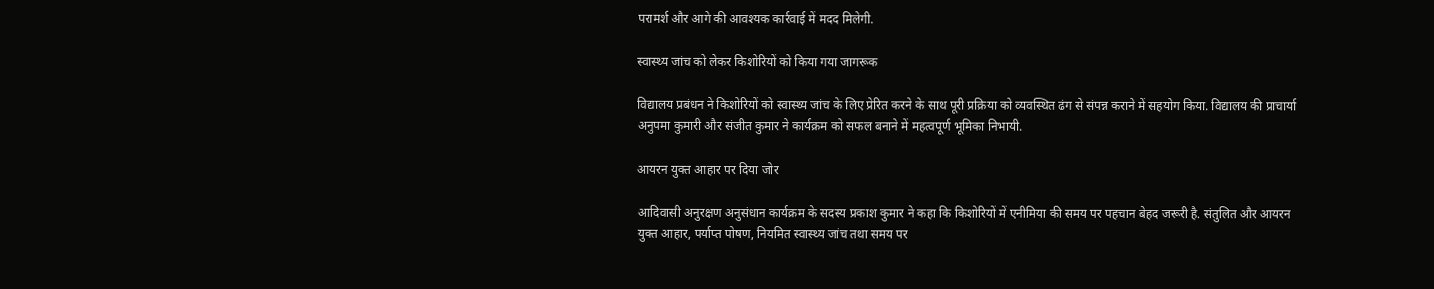परामर्श और आगे की आवश्यक कार्रवाई में मदद मिलेगी.

स्वास्थ्य जांच को लेकर किशोरियों को किया गया जागरूक

विद्यालय प्रबंधन ने किशोरियों को स्वास्थ्य जांच के लिए प्रेरित करने के साथ पूरी प्रक्रिया को व्यवस्थित ढंग से संपन्न कराने में सहयोग किया. विद्यालय की प्राचार्या अनुपमा कुमारी और संजीत कुमार ने कार्यक्रम को सफल बनाने में महत्वपूर्ण भूमिका निभायी.

आयरन युक्त आहार पर दिया जोर

आदिवासी अनुरक्षण अनुसंधान कार्यक्रम के सदस्य प्रकाश कुमार ने कहा कि किशोरियों में एनीमिया की समय पर पहचान बेहद जरूरी है. संतुलित और आयरन युक्त आहार, पर्याप्त पोषण, नियमित स्वास्थ्य जांच तथा समय पर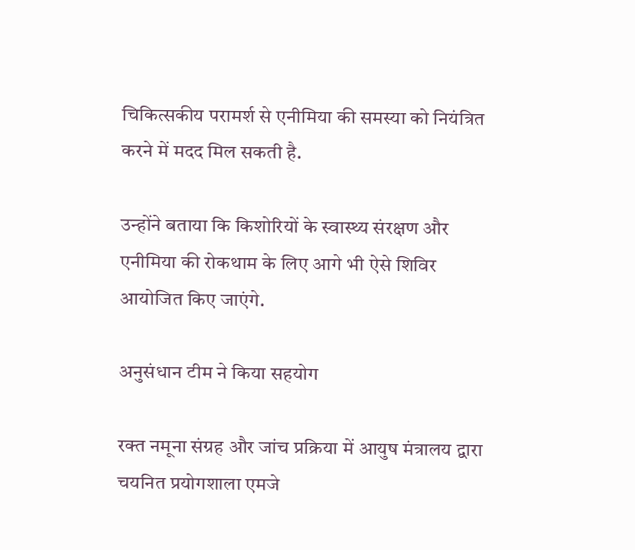चिकित्सकीय परामर्श से एनीमिया की समस्या को नियंत्रित करने में मदद मिल सकती है.

उन्होंने बताया कि किशोरियों के स्वास्थ्य संरक्षण और एनीमिया की रोकथाम के लिए आगे भी ऐसे शिविर आयोजित किए जाएंगे.

अनुसंधान टीम ने किया सहयोग

रक्त नमूना संग्रह और जांच प्रक्रिया में आयुष मंत्रालय द्वारा चयनित प्रयोगशाला एमजे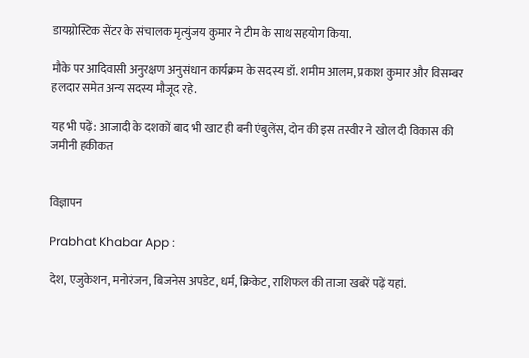डायग्नोस्टिक सेंटर के संचालक मृत्युंजय कुमार ने टीम के साथ सहयोग किया.

मौके पर आदिवासी अनुरक्षण अनुसंधान कार्यक्रम के सदस्य डॉ. शमीम आलम, प्रकाश कुमार और विसम्बर हलदार समेत अन्य सदस्य मौजूद रहे.

यह भी पढ़ें: आजादी के दशकों बाद भी खाट ही बनी एंबुलेंस, दोन की इस तस्वीर ने खोल दी विकास की जमीनी हकीकत


विज्ञापन

Prabhat Khabar App :

देश, एजुकेशन, मनोरंजन, बिजनेस अपडेट, धर्म, क्रिकेट, राशिफल की ताजा खबरें पढ़ें यहां.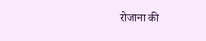रोजाना की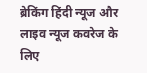ब्रेकिंग हिंदी न्यूज और लाइव न्यूज कवरेज के लिए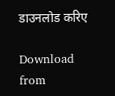डाउनलोड करिए

Download from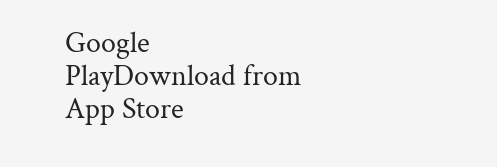Google PlayDownload from App Store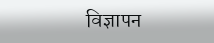विज्ञापन